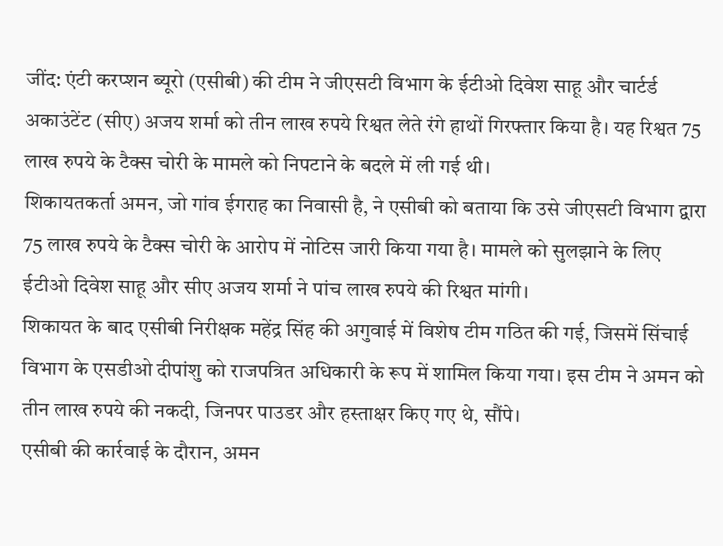जींद: एंटी करप्शन ब्यूरो (एसीबी) की टीम ने जीएसटी विभाग के ईटीओ दिवेश साहू और चार्टर्ड अकाउंटेंट (सीए) अजय शर्मा को तीन लाख रुपये रिश्वत लेते रंगे हाथों गिरफ्तार किया है। यह रिश्वत 75 लाख रुपये के टैक्स चोरी के मामले को निपटाने के बदले में ली गई थी।
शिकायतकर्ता अमन, जो गांव ईगराह का निवासी है, ने एसीबी को बताया कि उसे जीएसटी विभाग द्वारा 75 लाख रुपये के टैक्स चोरी के आरोप में नोटिस जारी किया गया है। मामले को सुलझाने के लिए ईटीओ दिवेश साहू और सीए अजय शर्मा ने पांच लाख रुपये की रिश्वत मांगी।
शिकायत के बाद एसीबी निरीक्षक महेंद्र सिंह की अगुवाई में विशेष टीम गठित की गई, जिसमें सिंचाई विभाग के एसडीओ दीपांशु को राजपत्रित अधिकारी के रूप में शामिल किया गया। इस टीम ने अमन को तीन लाख रुपये की नकदी, जिनपर पाउडर और हस्ताक्षर किए गए थे, सौंपे।
एसीबी की कार्रवाई के दौरान, अमन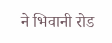ने भिवानी रोड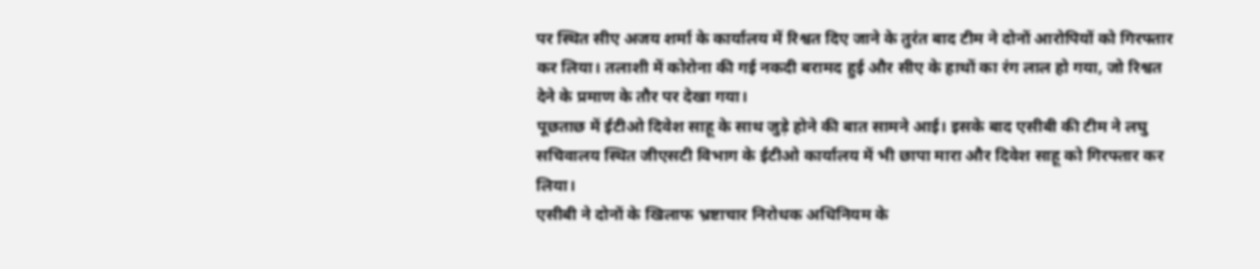पर स्थित सीए अजय शर्मा के कार्यालय में रिश्वत दिए जाने के तुरंत बाद टीम ने दोनों आरोपियों को गिरफ्तार कर लिया। तलाशी में कोरोना की गई नकदी बरामद हुई और सीए के हाथों का रंग लाल हो गया, जो रिश्वत देने के प्रमाण के तौर पर देखा गया।
पूछताछ में ईटीओ दिवेश साहू के साथ जुड़े होने की बात सामने आई। इसके बाद एसीबी की टीम ने लघु सचिवालय स्थित जीएसटी विभाग के ईटीओ कार्यालय में भी छापा मारा और दिवेश साहू को गिरफ्तार कर लिया।
एसीबी ने दोनों के खिलाफ भ्रष्टाचार निरोधक अधिनियम के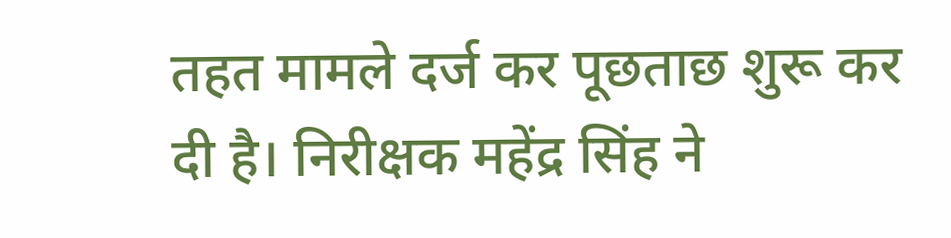तहत मामले दर्ज कर पूछताछ शुरू कर दी है। निरीक्षक महेंद्र सिंह ने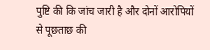पुष्टि की कि जांच जारी है और दोनों आरोपियों से पूछताछ की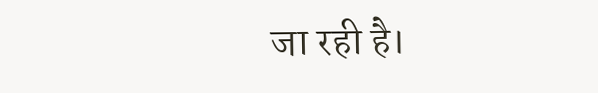जा रही है।